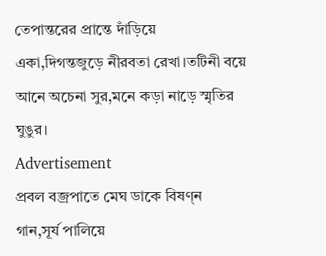তেপান্তরের প্রান্তে দাঁড়িয়ে একা,দিগন্তজুড়ে নীরবতা রেখা।তটিনী বয়ে আনে অচেনা সুর,মনে কড়া নাড়ে স্মৃতির ঘুঙুর।
Advertisement
প্রবল বজ্রপাতে মেঘ ডাকে বিষণ্ন গান,সূর্য পালিয়ে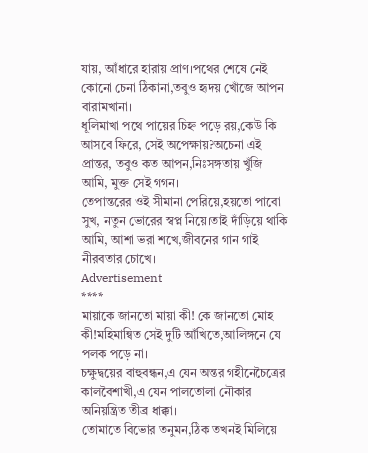যায়, আঁধারে হারায় প্রাণ।পথের শেষে নেই কোনো চেনা ঠিকানা,তবুও হৃদয় খোঁজে আপন বারামখানা।
ধূলিমাখা পথে পায়ের চিহ্ন পড়ে রয়,কেউ কি আসবে ফিরে, সেই অপেক্ষায়?অচেনা এই প্রান্তর, তবুও কত আপন,নিঃসঙ্গতায় খুঁজি আমি, মুক্ত সেই গগন।
তেপান্তরের ওই সীমানা পেরিয়ে,হয়তো পাবো সুখ, নতুন ভোরের স্বপ্ন নিয়ে।তাই দাঁড়িয়ে থাকি আমি, আশা ভরা শখে,জীবনের গান গাই নীরবতার চোখে।
Advertisement
****
মায়াকে জানতো মায়া কী! কে জানতো মোহ কী!মহিমান্বিত সেই দুটি আঁখিতে,আলিঙ্গনে যে পলক পড়ে না।
চক্ষুদ্বয়ের বাহুবন্ধন,এ যেন অন্তর গহীনেচৈত্রের কালবৈশাখী,এ যেন পালতোলা নৌকার অনিয়ন্ত্রিত তীব্র ধাক্কা।
তোমাতে বিভোর তনুমন,ঠিক তখনই মিলিয়ে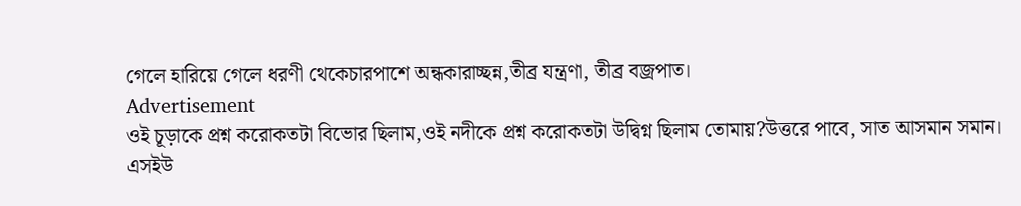গেলে হারিয়ে গেলে ধরণী থেকেচারপাশে অন্ধকারাচ্ছন্ন,তীব্র যন্ত্রণা, তীব্র বজ্রপাত।
Advertisement
ওই চূড়াকে প্রশ্ন করোকতটা বিভোর ছিলাম,ওই নদীকে প্রশ্ন করোকতটা উদ্বিগ্ন ছিলাম তোমায়?উত্তরে পাবে, সাত আসমান সমান।
এসইউ